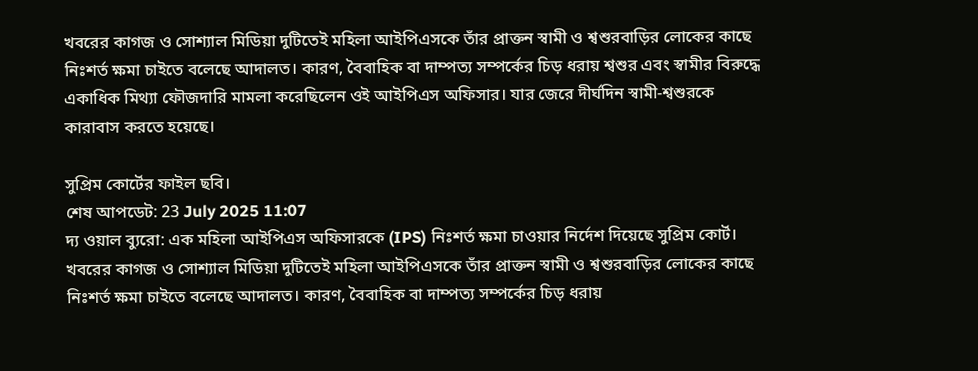খবরের কাগজ ও সোশ্যাল মিডিয়া দুটিতেই মহিলা আইপিএসকে তাঁর প্রাক্তন স্বামী ও শ্বশুরবাড়ির লোকের কাছে নিঃশর্ত ক্ষমা চাইতে বলেছে আদালত। কারণ, বৈবাহিক বা দাম্পত্য সম্পর্কের চিড় ধরায় শ্বশুর এবং স্বামীর বিরুদ্ধে একাধিক মিথ্যা ফৌজদারি মামলা করেছিলেন ওই আইপিএস অফিসার। যার জেরে দীর্ঘদিন স্বামী-শ্বশুরকে কারাবাস করতে হয়েছে।

সুপ্রিম কোর্টের ফাইল ছবি।
শেষ আপডেট: 23 July 2025 11:07
দ্য ওয়াল ব্যুরো: এক মহিলা আইপিএস অফিসারকে (IPS) নিঃশর্ত ক্ষমা চাওয়ার নির্দেশ দিয়েছে সুপ্রিম কোর্ট। খবরের কাগজ ও সোশ্যাল মিডিয়া দুটিতেই মহিলা আইপিএসকে তাঁর প্রাক্তন স্বামী ও শ্বশুরবাড়ির লোকের কাছে নিঃশর্ত ক্ষমা চাইতে বলেছে আদালত। কারণ, বৈবাহিক বা দাম্পত্য সম্পর্কের চিড় ধরায়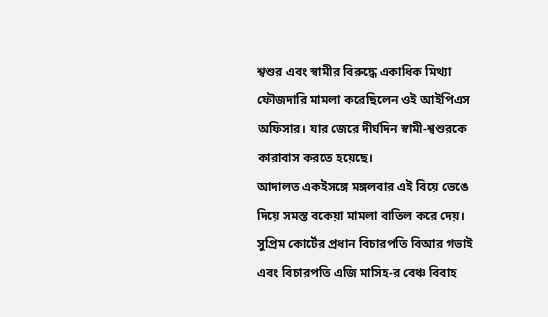শ্বশুর এবং স্বামীর বিরুদ্ধে একাধিক মিথ্যা ফৌজদারি মামলা করেছিলেন ওই আইপিএস অফিসার। যার জেরে দীর্ঘদিন স্বামী-শ্বশুরকে কারাবাস করতে হয়েছে।
আদালত একইসঙ্গে মঙ্গলবার এই বিয়ে ভেঙে দিয়ে সমস্ত বকেয়া মামলা বাতিল করে দেয়। সুপ্রিম কোর্টের প্রধান বিচারপতি বিআর গভাই এবং বিচারপতি এজি মাসিহ-র বেঞ্চ বিবাহ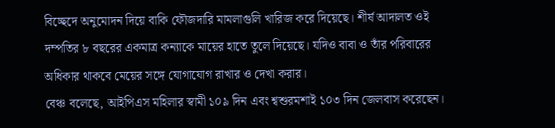বিচ্ছেদে অনুমোদন দিয়ে বাকি ফৌজদারি মামলাগুলি খারিজ করে দিয়েছে। শীর্ষ আদালত ওই দম্পতির ৮ বছরের একমাত্র কন্যাকে মায়ের হাতে তুলে দিয়েছে। যদিও বাবা ও তাঁর পরিবারের অধিকার থাকবে মেয়ের সঙ্গে যোগাযোগ রাখার ও দেখা করার।
বেঞ্চ বলেছে, আইপিএস মহিলার স্বামী ১০৯ দিন এবং শ্বশুরমশাই ১০৩ দিন জেলবাস করেছেন।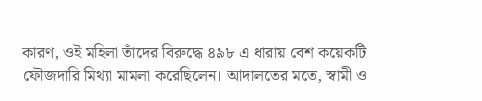কারণ, ওই মহিলা তাঁদের বিরুদ্ধে ৪৯৮ এ ধারায় বেশ কয়েকটি ফৌজদারি মিথ্যা মামলা করেছিলেন। আদালতের মতে, স্বামী ও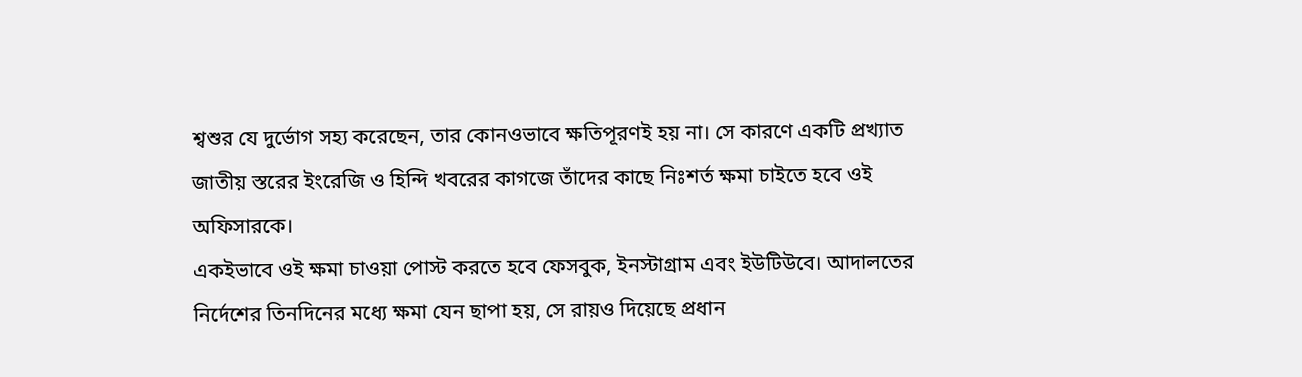শ্বশুর যে দুর্ভোগ সহ্য করেছেন, তার কোনওভাবে ক্ষতিপূরণই হয় না। সে কারণে একটি প্রখ্যাত জাতীয় স্তরের ইংরেজি ও হিন্দি খবরের কাগজে তাঁদের কাছে নিঃশর্ত ক্ষমা চাইতে হবে ওই অফিসারকে।
একইভাবে ওই ক্ষমা চাওয়া পোস্ট করতে হবে ফেসবুক, ইনস্টাগ্রাম এবং ইউটিউবে। আদালতের নির্দেশের তিনদিনের মধ্যে ক্ষমা যেন ছাপা হয়, সে রায়ও দিয়েছে প্রধান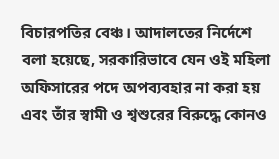বিচারপতির বেঞ্চ। আদালতের নির্দেশে বলা হয়েছে, সরকারিভাবে যেন ওই মহিলা অফিসারের পদে অপব্যবহার না করা হয় এবং তাঁর স্বামী ও শ্বশুরের বিরুদ্ধে কোনও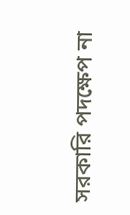সরকারি পদক্ষেপ না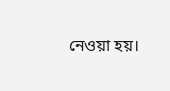নেওয়া হয়।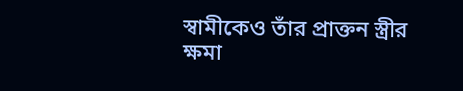স্বামীকেও তাঁর প্রাক্তন স্ত্রীর ক্ষমা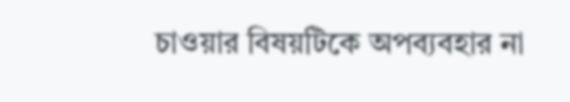চাওয়ার বিষয়টিকে অপব্যবহার না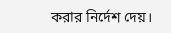করার নির্দেশ দেয়।